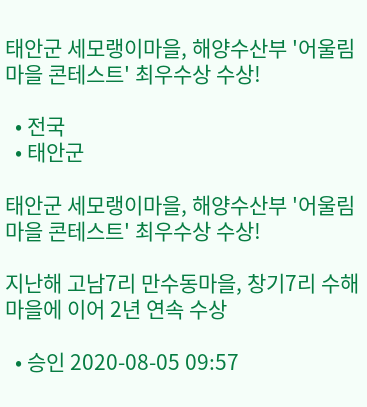태안군 세모랭이마을, 해양수산부 '어울림 마을 콘테스트' 최우수상 수상!

  • 전국
  • 태안군

태안군 세모랭이마을, 해양수산부 '어울림 마을 콘테스트' 최우수상 수상!

지난해 고남7리 만수동마을, 창기7리 수해마을에 이어 2년 연속 수상

  • 승인 2020-08-05 09:57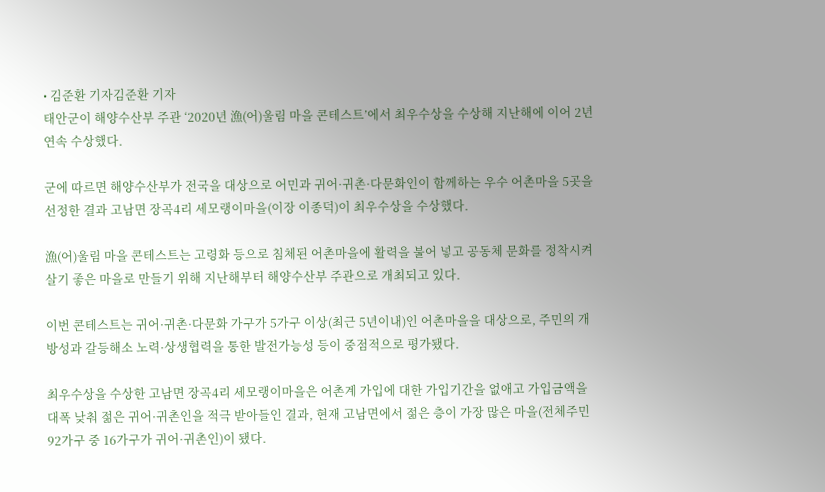• 김준환 기자김준환 기자
태안군이 해양수산부 주관 ‘2020년 漁(어)울림 마을 콘테스트’에서 최우수상을 수상해 지난해에 이어 2년 연속 수상했다.

군에 따르면 해양수산부가 전국을 대상으로 어민과 귀어·귀촌·다문화인이 함께하는 우수 어촌마을 5곳을 선정한 결과 고남면 장곡4리 세모랭이마을(이장 이종덕)이 최우수상을 수상했다.

漁(어)울림 마을 콘테스트는 고령화 등으로 침체된 어촌마을에 활력을 불어 넣고 공동체 문화를 정착시켜 살기 좋은 마을로 만들기 위해 지난해부터 해양수산부 주관으로 개최되고 있다.

이번 콘테스트는 귀어·귀촌·다문화 가구가 5가구 이상(최근 5년이내)인 어촌마을을 대상으로, 주민의 개방성과 갈등해소 노력·상생협력을 통한 발전가능성 등이 중점적으로 평가됐다.

최우수상을 수상한 고남면 장곡4리 세모랭이마을은 어촌계 가입에 대한 가입기간을 없애고 가입금액을 대폭 낮춰 젊은 귀어·귀촌인을 적극 받아들인 결과, 현재 고남면에서 젊은 층이 가장 많은 마을(전체주민 92가구 중 16가구가 귀어·귀촌인)이 됐다.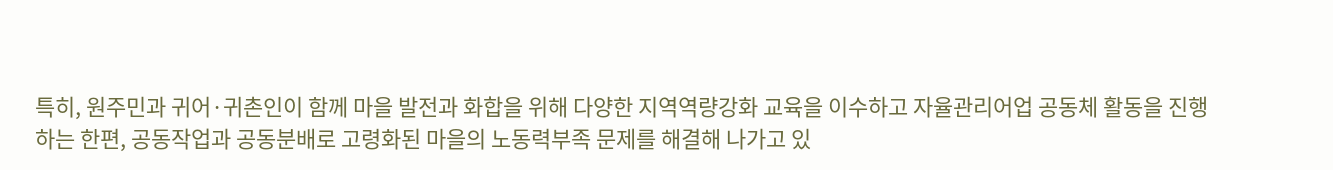특히, 원주민과 귀어·귀촌인이 함께 마을 발전과 화합을 위해 다양한 지역역량강화 교육을 이수하고 자율관리어업 공동체 활동을 진행하는 한편, 공동작업과 공동분배로 고령화된 마을의 노동력부족 문제를 해결해 나가고 있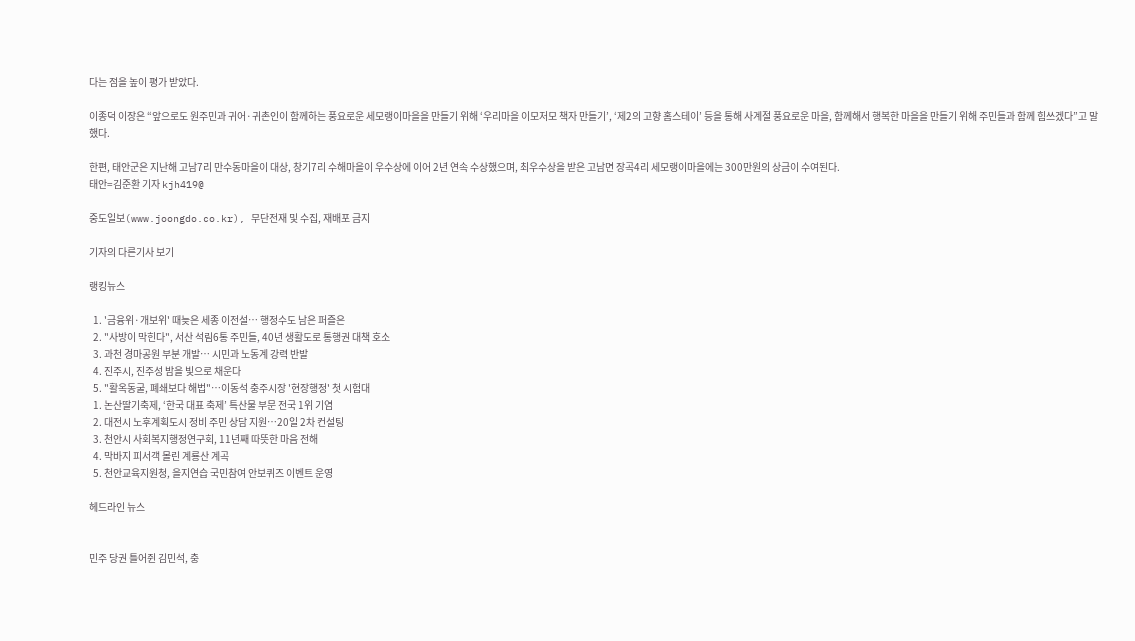다는 점을 높이 평가 받았다.

이종덕 이장은 “앞으로도 원주민과 귀어·귀촌인이 함께하는 풍요로운 세모랭이마을을 만들기 위해 ‘우리마을 이모저모 책자 만들기’, ‘제2의 고향 홈스테이’ 등을 통해 사계절 풍요로운 마을, 함께해서 행복한 마을을 만들기 위해 주민들과 함께 힘쓰겠다”고 말했다.

한편, 태안군은 지난해 고남7리 만수동마을이 대상, 창기7리 수해마을이 우수상에 이어 2년 연속 수상했으며, 최우수상을 받은 고남면 장곡4리 세모랭이마을에는 300만원의 상금이 수여된다.
태안=김준환 기자 kjh419@

중도일보(www.joongdo.co.kr), 무단전재 및 수집, 재배포 금지

기자의 다른기사 보기

랭킹뉴스

  1. '금융위·개보위' 때늦은 세종 이전설… 행정수도 남은 퍼즐은
  2. "사방이 막힌다", 서산 석림6통 주민들, 40년 생활도로 통행권 대책 호소
  3. 과천 경마공원 부분 개발… 시민과 노동계 강력 반발
  4. 진주시, 진주성 밤을 빛으로 채운다
  5. "활옥동굴, 폐쇄보다 해법"…이동석 충주시장 '현장행정' 첫 시험대
  1. 논산딸기축제, ‘한국 대표 축제’ 특산물 부문 전국 1위 기염
  2. 대전시 노후계획도시 정비 주민 상담 지원…20일 2차 컨설팅
  3. 천안시 사회복지행정연구회, 11년째 따뜻한 마음 전해
  4. 막바지 피서객 몰린 계룡산 계곡
  5. 천안교육지원청, 을지연습 국민참여 안보퀴즈 이벤트 운영

헤드라인 뉴스


민주 당권 틀어쥔 김민석, 충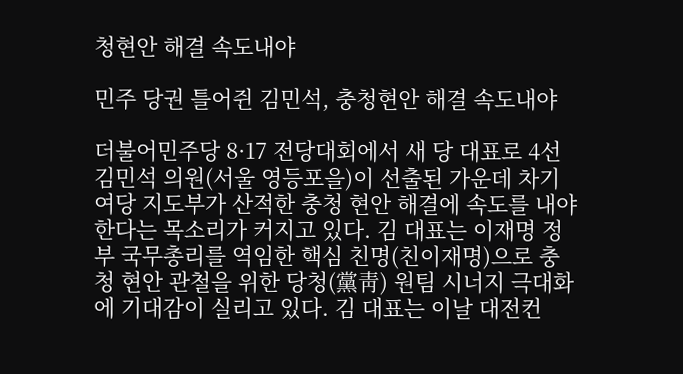청현안 해결 속도내야

민주 당권 틀어쥔 김민석, 충청현안 해결 속도내야

더불어민주당 8·17 전당대회에서 새 당 대표로 4선 김민석 의원(서울 영등포을)이 선출된 가운데 차기 여당 지도부가 산적한 충청 현안 해결에 속도를 내야 한다는 목소리가 커지고 있다. 김 대표는 이재명 정부 국무총리를 역임한 핵심 친명(친이재명)으로 충청 현안 관철을 위한 당청(黨靑) 원팀 시너지 극대화에 기대감이 실리고 있다. 김 대표는 이날 대전컨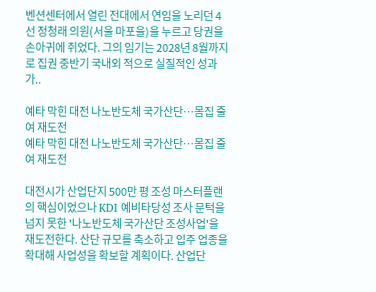벤션센터에서 열린 전대에서 연임을 노리던 4선 정청래 의원(서울 마포을)을 누르고 당권을 손아귀에 쥐었다. 그의 임기는 2028년 8월까지로 집권 중반기 국내외 적으로 실질적인 성과가..

예타 막힌 대전 나노반도체 국가산단…몸집 줄여 재도전
예타 막힌 대전 나노반도체 국가산단…몸집 줄여 재도전

대전시가 산업단지 500만 평 조성 마스터플랜의 핵심이었으나 KDI 예비타당성 조사 문턱을 넘지 못한 '나노반도체 국가산단 조성사업'을 재도전한다. 산단 규모를 축소하고 입주 업종을 확대해 사업성을 확보할 계획이다. 산업단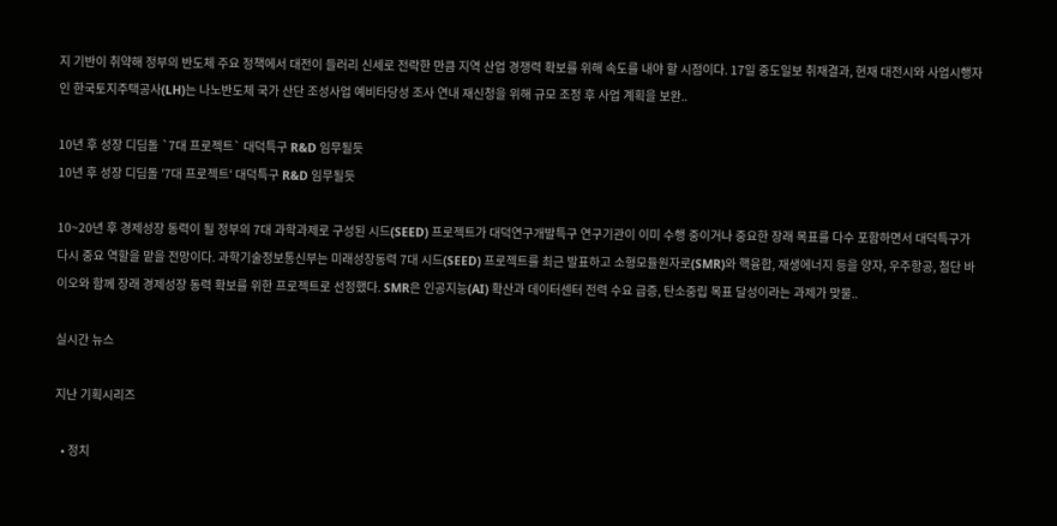지 기반이 취약해 정부의 반도체 주요 정책에서 대전이 들러리 신세로 전락한 만큼 지역 산업 경쟁력 확보를 위해 속도를 내야 할 시점이다. 17일 중도일보 취재결과, 현재 대전시와 사업시행자인 한국토지주택공사(LH)는 나노반도체 국가 산단 조성사업 예비타당성 조사 연내 재신청을 위해 규모 조정 후 사업 계획을 보완..

10년 후 성장 디딤돌 `7대 프로젝트` 대덕특구 R&D 임무될듯
10년 후 성장 디딤돌 '7대 프로젝트' 대덕특구 R&D 임무될듯

10~20년 후 경제성장 동력이 될 정부의 7대 과학과제로 구성된 시드(SEED) 프로젝트가 대덕연구개발특구 연구기관이 이미 수행 중이거나 중요한 장래 목표를 다수 포함하면서 대덕특구가 다시 중요 역할을 맡을 전망이다. 과학기술정보통신부는 미래성장동력 7대 시드(SEED) 프로젝트를 최근 발표하고 소형모듈원자로(SMR)와 핵융합, 재생에너지 등을 양자, 우주항공, 첨단 바이오와 함께 장래 경제성장 동력 확보를 위한 프로젝트로 선정했다. SMR은 인공지능(AI) 확산과 데이터센터 전력 수요 급증, 탄소중립 목표 달성이라는 과제가 맞물..

실시간 뉴스

지난 기획시리즈

  • 정치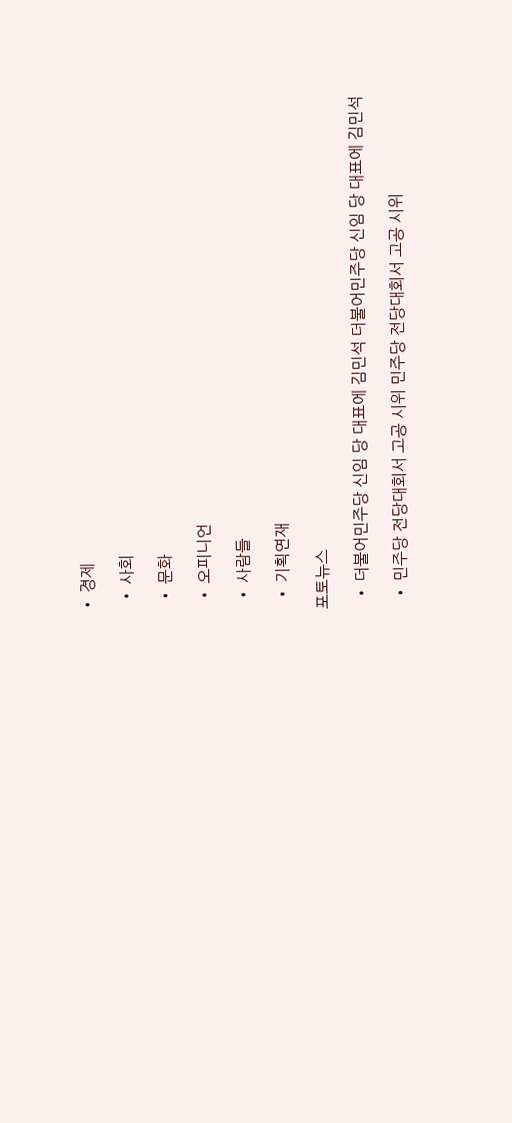• 경제

  • 사회

  • 문화

  • 오피니언

  • 사람들

  • 기획연재

포토뉴스

  • 더불어민주당 신임 당 대표에 김민석 더불어민주당 신임 당 대표에 김민석

  • 민주당 전당대회서 고공 시위 민주당 전당대회서 고공 시위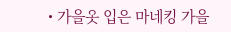• 가을옷 입은 마네킹 가을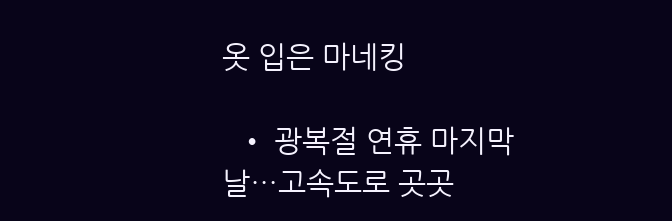옷 입은 마네킹

  • 광복절 연휴 마지막 날…고속도로 곳곳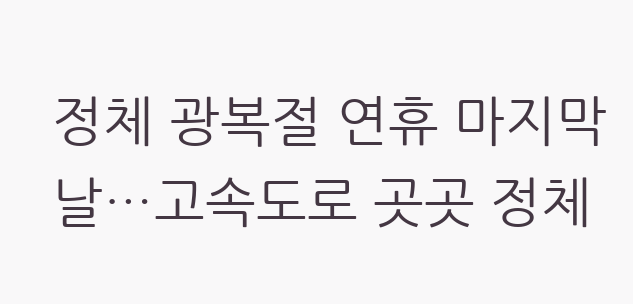정체 광복절 연휴 마지막 날…고속도로 곳곳 정체